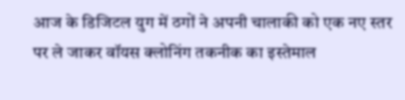आज के डिजिटल युग में ठगों ने अपनी चालाकी को एक नए स्तर पर ले जाकर वॉयस क्लोनिंग तकनीक का इस्तेमाल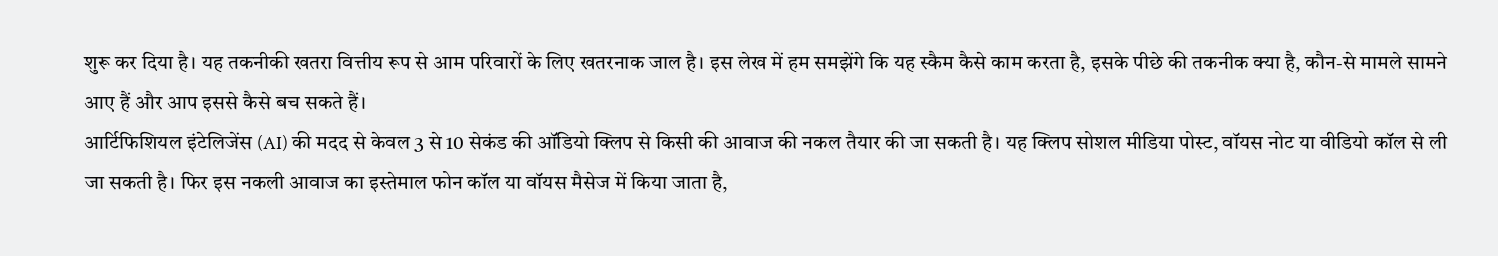शुरू कर दिया है। यह तकनीकी खतरा वित्तीय रूप से आम परिवारों के लिए खतरनाक जाल है। इस लेख में हम समझेंगे कि यह स्कैम कैसे काम करता है, इसके पीछे की तकनीक क्या है, कौन-से मामले सामने आए हैं और आप इससे कैसे बच सकते हैं।
आर्टिफिशियल इंटेलिजेंस (AI) की मदद से केवल 3 से 10 सेकंड की ऑडियो क्लिप से किसी की आवाज की नकल तैयार की जा सकती है। यह क्लिप सोशल मीडिया पोस्ट, वॉयस नोट या वीडियो कॉल से ली जा सकती है। फिर इस नकली आवाज का इस्तेमाल फोन कॉल या वॉयस मैसेज में किया जाता है,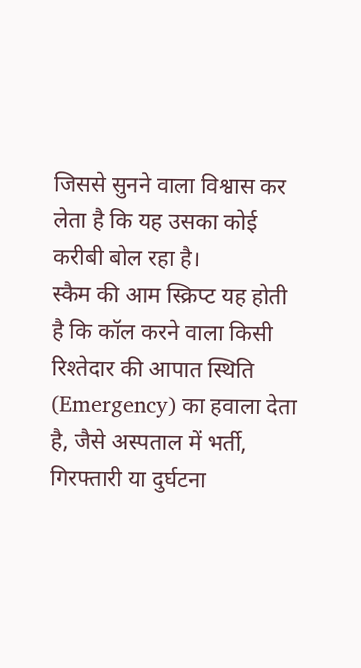जिससे सुनने वाला विश्वास कर लेता है कि यह उसका कोई करीबी बोल रहा है।
स्कैम की आम स्क्रिप्ट यह होती है कि कॉल करने वाला किसी रिश्तेदार की आपात स्थिति (Emergency) का हवाला देता है, जैसे अस्पताल में भर्ती, गिरफ्तारी या दुर्घटना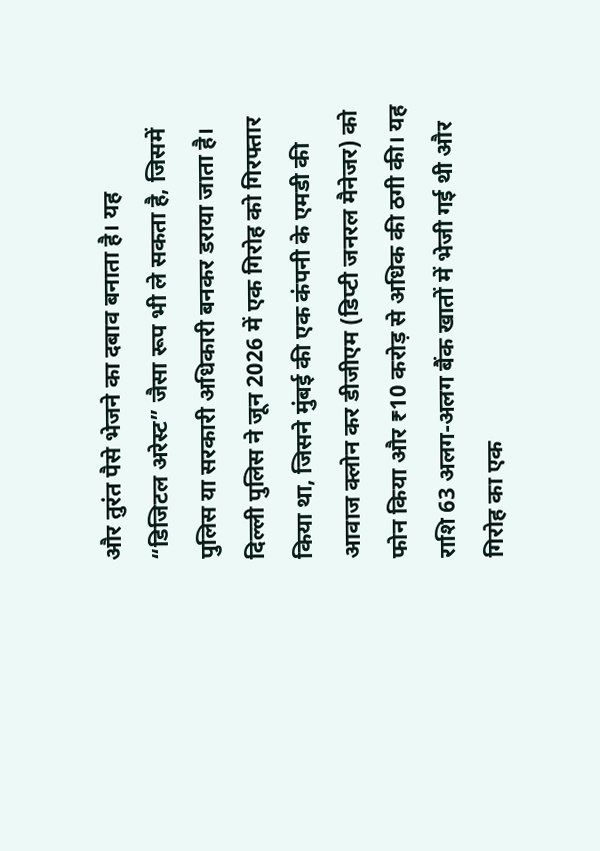और तुरंत पैसे भेजने का दबाव बनाता है। यह “डिजिटल अरेस्ट” जैसा रूप भी ले सकता है, जिसमें पुलिस या सरकारी अधिकारी बनकर डराया जाता है।
दिल्ली पुलिस ने जून 2026 में एक गिरोह को गिरफ्तार किया था, जिसने मुंबई की एक कंपनी के एमडी की आवाज क्लोन कर डीजीएम (डिप्टी जनरल मैनेजर) को फोन किया और ₹10 करोड़ से अधिक की ठगी की। यह राशि 63 अलग-अलग बैंक खातों में भेजी गई थी और गिरोह का एक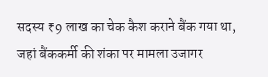सदस्य ₹9 लाख का चेक कैश कराने बैंक गया था, जहां बैंककर्मी की शंका पर मामला उजागर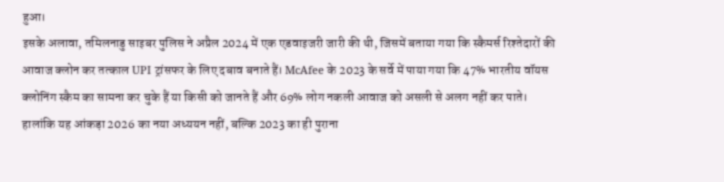हुआ।
इसके अलावा, तमिलनाडु साइबर पुलिस ने अप्रैल 2024 में एक एडवाइजरी जारी की थी, जिसमें बताया गया कि स्कैमर्स रिश्तेदारों की आवाज क्लोन कर तत्काल UPI ट्रांसफर के लिए दबाव बनाते हैं। McAfee के 2023 के सर्वे में पाया गया कि 47% भारतीय वॉयस क्लोनिंग स्कैम का सामना कर चुके हैं या किसी को जानते हैं और 69% लोग नकली आवाज को असली से अलग नहीं कर पाते। हालांकि यह आंकड़ा 2026 का नया अध्ययन नहीं, बल्कि 2023 का ही पुराना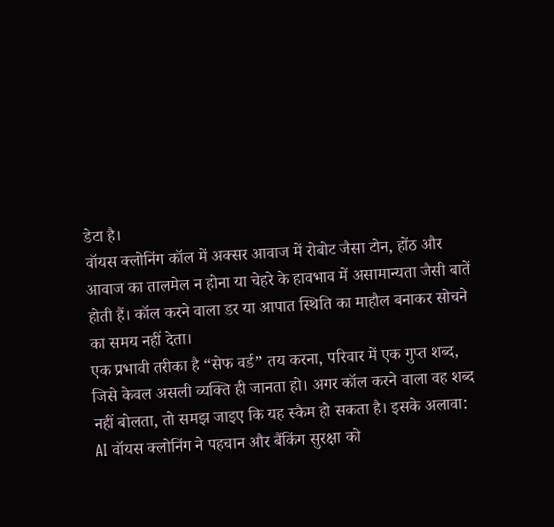डेटा है।
वॉयस क्लोनिंग कॉल में अक्सर आवाज में रोबोट जैसा टोन, होंठ और आवाज का तालमेल न होना या चेहरे के हावभाव में असामान्यता जैसी बातें होती हैं। कॉल करने वाला डर या आपात स्थिति का माहौल बनाकर सोचने का समय नहीं देता।
एक प्रभावी तरीका है “सेफ वर्ड” तय करना, परिवार में एक गुप्त शब्द, जिसे केवल असली व्यक्ति ही जानता हो। अगर कॉल करने वाला वह शब्द नहीं बोलता, तो समझ जाइए कि यह स्कैम हो सकता है। इसके अलावा:
AI वॉयस क्लोनिंग ने पहचान और बैंकिंग सुरक्षा को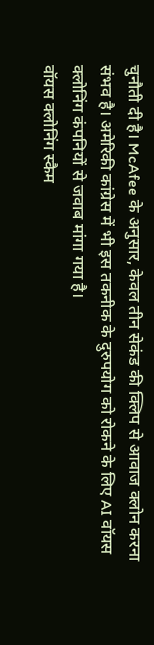चुनौती दी है। McAfee के अनुसार, केवल तीन सेकंड की क्लिप से आवाज क्लोन करना संभव है। अमेरिकी कांग्रेस में भी इस तकनीक के दुरुपयोग को रोकने के लिए AI वॉयस क्लोनिंग कंपनियों से जवाब मांगा गया है।
वॉयस क्लोनिंग स्कैम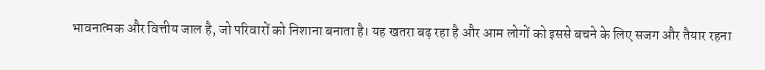भावनात्मक और वित्तीय जाल है, जो परिवारों को निशाना बनाता है। यह खतरा बढ़ रहा है और आम लोगों को इससे बचने के लिए सजग और तैयार रहना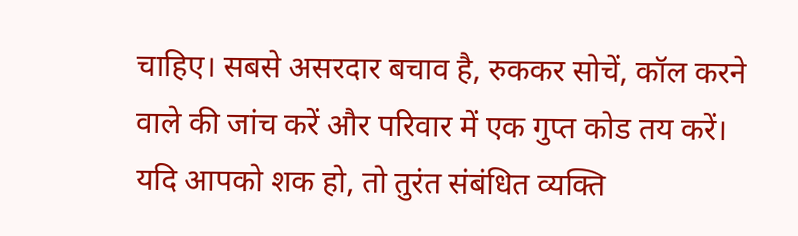चाहिए। सबसे असरदार बचाव है, रुककर सोचें, कॉल करने वाले की जांच करें और परिवार में एक गुप्त कोड तय करें। यदि आपको शक हो, तो तुरंत संबंधित व्यक्ति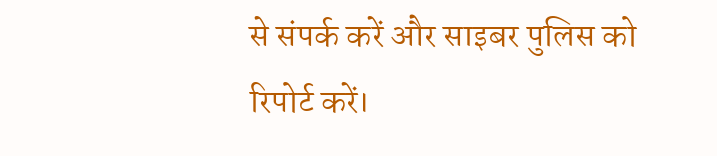से संपर्क करें और साइबर पुलिस को रिपोर्ट करें।